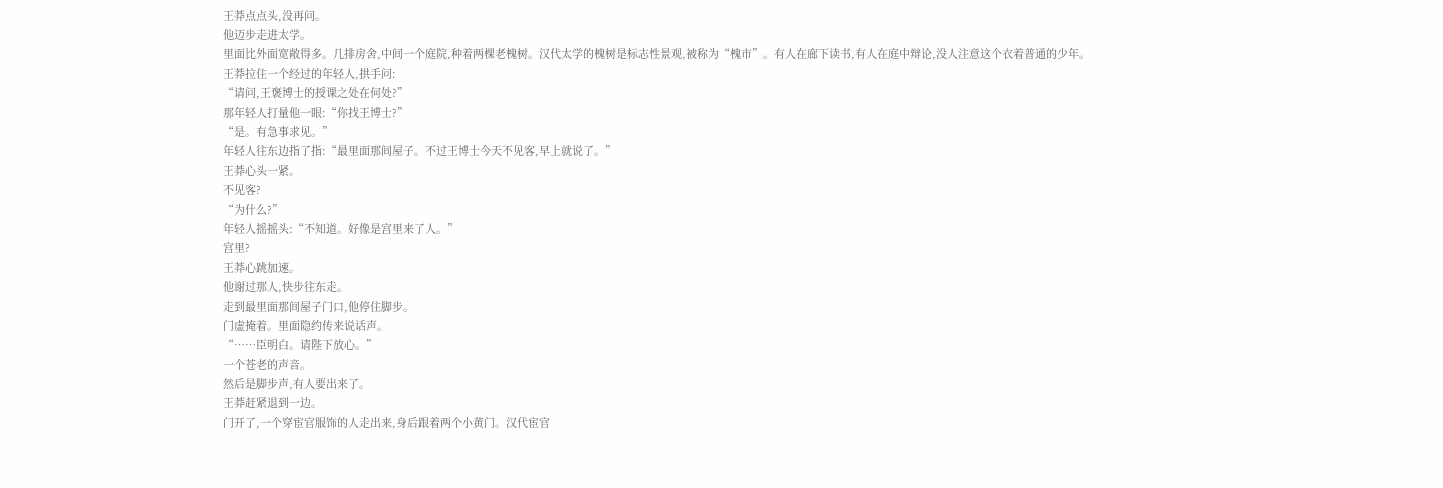王莽点点头,没再问。
他迈步走进太学。
里面比外面宽敞得多。几排房舍,中间一个庭院,种着两棵老槐树。汉代太学的槐树是标志性景观,被称为“槐市”。有人在廊下读书,有人在庭中辩论,没人注意这个衣着普通的少年。
王莽拉住一个经过的年轻人,拱手问:
“请问,王褒博士的授课之处在何处?”
那年轻人打量他一眼:“你找王博士?”
“是。有急事求见。”
年轻人往东边指了指:“最里面那间屋子。不过王博士今天不见客,早上就说了。”
王莽心头一紧。
不见客?
“为什么?”
年轻人摇摇头:“不知道。好像是宫里来了人。”
宫里?
王莽心跳加速。
他谢过那人,快步往东走。
走到最里面那间屋子门口,他停住脚步。
门虚掩着。里面隐约传来说话声。
“……臣明白。请陛下放心。”
一个苍老的声音。
然后是脚步声,有人要出来了。
王莽赶紧退到一边。
门开了,一个穿宦官服饰的人走出来,身后跟着两个小黄门。汉代宦官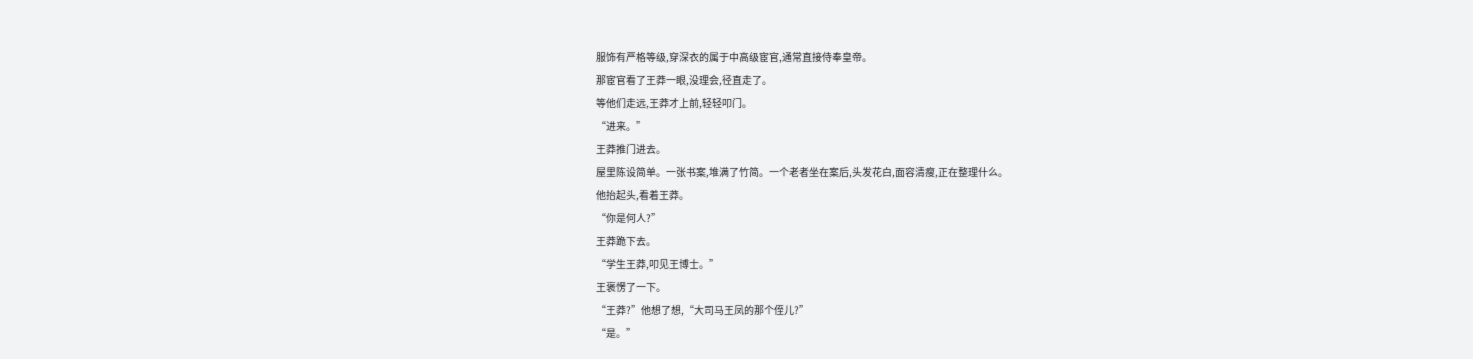服饰有严格等级,穿深衣的属于中高级宦官,通常直接侍奉皇帝。
那宦官看了王莽一眼,没理会,径直走了。
等他们走远,王莽才上前,轻轻叩门。
“进来。”
王莽推门进去。
屋里陈设简单。一张书案,堆满了竹简。一个老者坐在案后,头发花白,面容清瘦,正在整理什么。
他抬起头,看着王莽。
“你是何人?”
王莽跪下去。
“学生王莽,叩见王博士。”
王褒愣了一下。
“王莽?”他想了想,“大司马王凤的那个侄儿?”
“是。”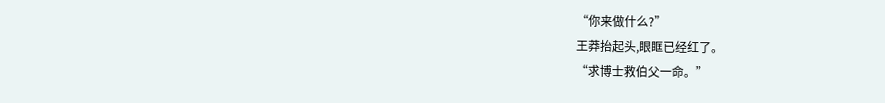“你来做什么?”
王莽抬起头,眼眶已经红了。
“求博士救伯父一命。”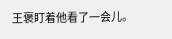王褒盯着他看了一会儿。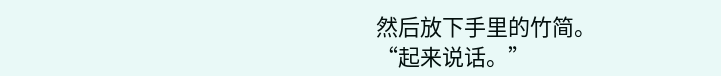然后放下手里的竹简。
“起来说话。”